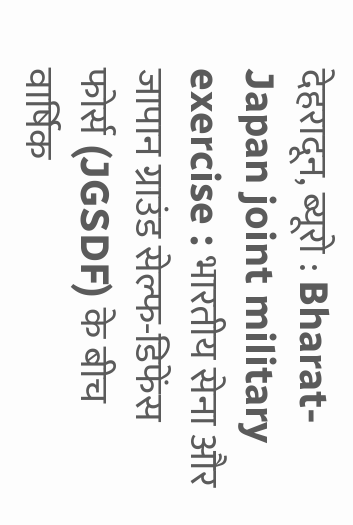देहरादून, ब्यूरो : Bharat-Japan joint military exercise : भारतीय सेना और जापान ग्राउंड सेल्फ-डिफेंस फोर्स (JGSDF) के बीच वार्षिक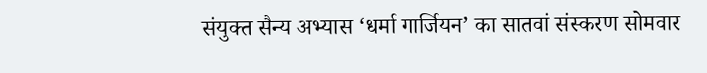संयुक्त सैन्य अभ्यास ‘धर्मा गार्जियन’ का सातवां संस्करण सोमवार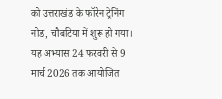को उत्तराखंड के फॉरेन ट्रेनिंग नोड, चौबटिया में शुरू हो गया। यह अभ्यास 24 फरवरी से 9 मार्च 2026 तक आयोजित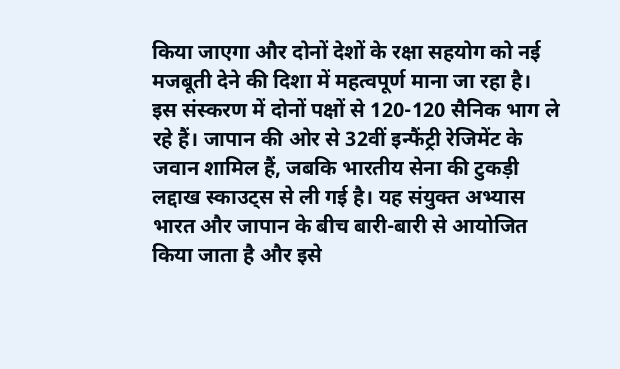किया जाएगा और दोनों देशों के रक्षा सहयोग को नई मजबूती देने की दिशा में महत्वपूर्ण माना जा रहा है।
इस संस्करण में दोनों पक्षों से 120-120 सैनिक भाग ले रहे हैं। जापान की ओर से 32वीं इन्फैंट्री रेजिमेंट के जवान शामिल हैं, जबकि भारतीय सेना की टुकड़ी लद्दाख स्काउट्स से ली गई है। यह संयुक्त अभ्यास भारत और जापान के बीच बारी-बारी से आयोजित किया जाता है और इसे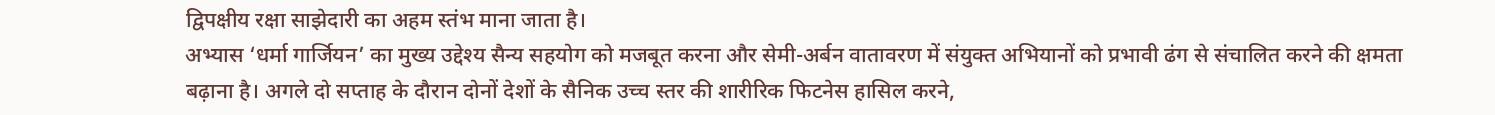द्विपक्षीय रक्षा साझेदारी का अहम स्तंभ माना जाता है।
अभ्यास ‘धर्मा गार्जियन’ का मुख्य उद्देश्य सैन्य सहयोग को मजबूत करना और सेमी-अर्बन वातावरण में संयुक्त अभियानों को प्रभावी ढंग से संचालित करने की क्षमता बढ़ाना है। अगले दो सप्ताह के दौरान दोनों देशों के सैनिक उच्च स्तर की शारीरिक फिटनेस हासिल करने,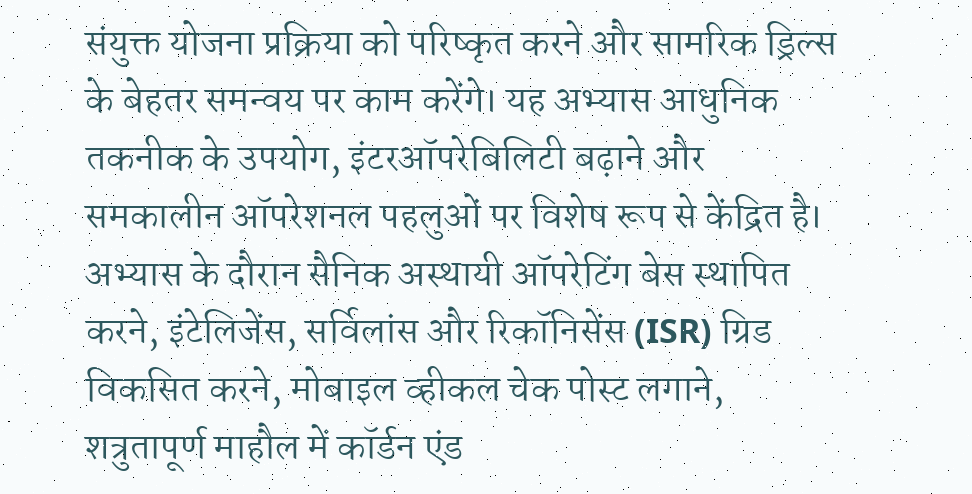संयुक्त योजना प्रक्रिया को परिष्कृत करने और सामरिक ड्रिल्स के बेहतर समन्वय पर काम करेंगे। यह अभ्यास आधुनिक तकनीक के उपयोग, इंटरऑपरेबिलिटी बढ़ाने और समकालीन ऑपरेशनल पहलुओं पर विशेष रूप से केंद्रित है।
अभ्यास के दौरान सैनिक अस्थायी ऑपरेटिंग बेस स्थापित करने, इंटेलिजेंस, सर्विलांस और रिकॉनिसेंस (ISR) ग्रिड विकसित करने, मोबाइल व्हीकल चेक पोस्ट लगाने, शत्रुतापूर्ण माहौल में कॉर्डन एंड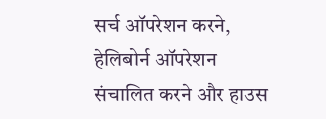सर्च ऑपरेशन करने, हेलिबोर्न ऑपरेशन संचालित करने और हाउस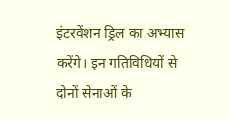इंटरवेंशन ड्रिल का अभ्यास करेंगे। इन गतिविधियों से दोनों सेनाओं के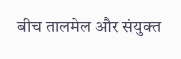बीच तालमेल और संयुक्त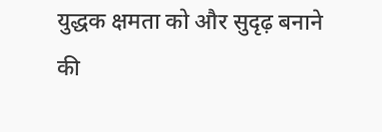युद्धक क्षमता को और सुदृढ़ बनाने की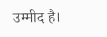उम्मीद है।